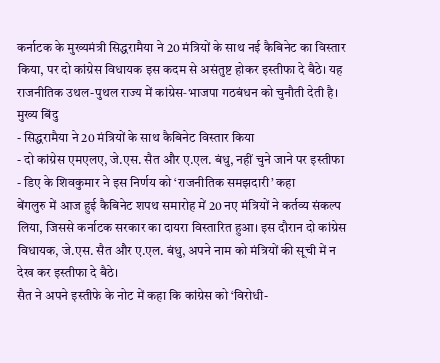कर्नाटक के मुख्यमंत्री सिद्धरामैया ने 20 मंत्रियों के साथ नई कैबिनेट का विस्तार किया, पर दो कांग्रेस विधायक इस कदम से असंतुष्ट होकर इस्तीफा दे बैठे। यह राजनीतिक उथल-पुथल राज्य में कांग्रेस‑भाजपा गठबंधन को चुनौती देती है।
मुख्य बिंदु
- सिद्धरामैया ने 20 मंत्रियों के साथ कैबिनेट विस्तार किया
- दो कांग्रेस एमएलए, जे.एस. सैत और ए.एल. बंधु, नहीं चुने जाने पर इस्तीफा
- डिए के शिवकुमार ने इस निर्णय को ‘राजनीतिक समझदारी’ कहा
बेंगलुरु में आज हुई कैबिनेट शपथ समारोह में 20 नए मंत्रियों ने कर्तव्य संकल्प लिया, जिससे कर्नाटक सरकार का दायरा विस्तारित हुआ। इस दौरान दो कांग्रेस विधायक, जे.एस. सैत और ए.एल. बंधु, अपने नाम को मंत्रियों की सूची में न देख कर इस्तीफा दे बैठे।
सैत ने अपने इस्तीफे के नोट में कहा कि कांग्रेस को ‘विरोधी-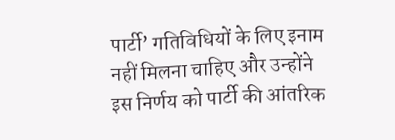पार्टी’ गतिविधियों के लिए इनाम नहीं मिलना चाहिए और उन्होंने इस निर्णय को पार्टी की आंतरिक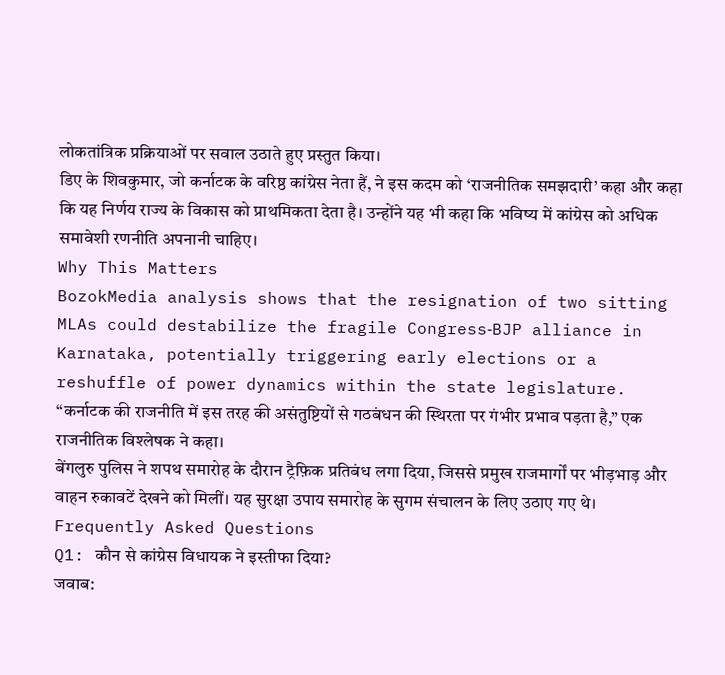लोकतांत्रिक प्रक्रियाओं पर सवाल उठाते हुए प्रस्तुत किया।
डिए के शिवकुमार, जो कर्नाटक के वरिष्ठ कांग्रेस नेता हैं, ने इस कदम को ‘राजनीतिक समझदारी’ कहा और कहा कि यह निर्णय राज्य के विकास को प्राथमिकता देता है। उन्होंने यह भी कहा कि भविष्य में कांग्रेस को अधिक समावेशी रणनीति अपनानी चाहिए।
Why This Matters
BozokMedia analysis shows that the resignation of two sitting MLAs could destabilize the fragile Congress‑BJP alliance in Karnataka, potentially triggering early elections or a reshuffle of power dynamics within the state legislature.
“कर्नाटक की राजनीति में इस तरह की असंतुष्टियों से गठबंधन की स्थिरता पर गंभीर प्रभाव पड़ता है,” एक राजनीतिक विश्लेषक ने कहा।
बेंगलुरु पुलिस ने शपथ समारोह के दौरान ट्रैफ़िक प्रतिबंध लगा दिया, जिससे प्रमुख राजमार्गों पर भीड़भाड़ और वाहन रुकावटें देखने को मिलीं। यह सुरक्षा उपाय समारोह के सुगम संचालन के लिए उठाए गए थे।
Frequently Asked Questions
Q1: कौन से कांग्रेस विधायक ने इस्तीफा दिया?
जवाब: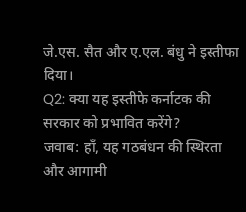जे.एस. सैत और ए.एल. बंधु ने इस्तीफा दिया।
Q2: क्या यह इस्तीफे कर्नाटक की सरकार को प्रभावित करेंगे?
जवाब: हाँ, यह गठबंधन की स्थिरता और आगामी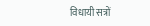विधायी सत्रों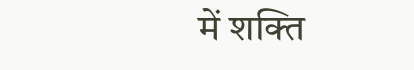में शक्ति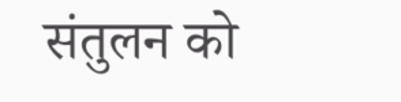संतुलन को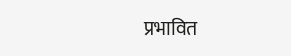प्रभावित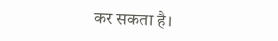कर सकता है।